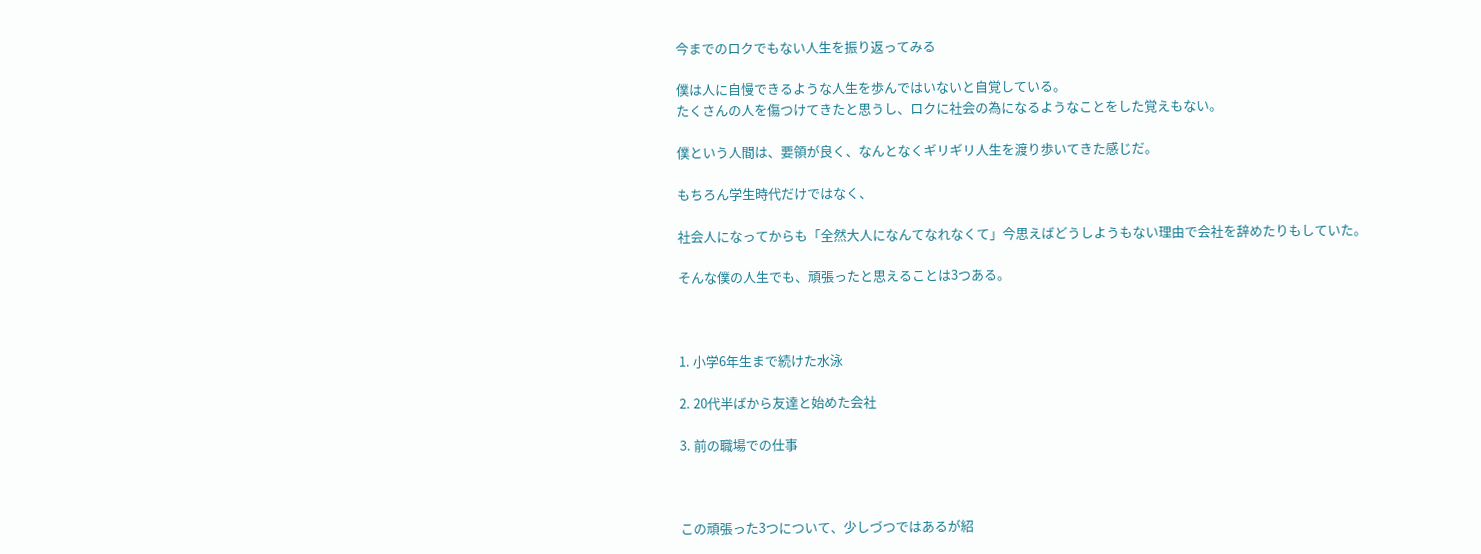今までのロクでもない人生を振り返ってみる

僕は人に自慢できるような人生を歩んではいないと自覚している。
たくさんの人を傷つけてきたと思うし、ロクに社会の為になるようなことをした覚えもない。

僕という人間は、要領が良く、なんとなくギリギリ人生を渡り歩いてきた感じだ。

もちろん学生時代だけではなく、

社会人になってからも「全然大人になんてなれなくて」今思えばどうしようもない理由で会社を辞めたりもしていた。

そんな僕の人生でも、頑張ったと思えることは3つある。



1. 小学6年生まで続けた水泳

2. 20代半ばから友達と始めた会社

3. 前の職場での仕事



この頑張った3つについて、少しづつではあるが紹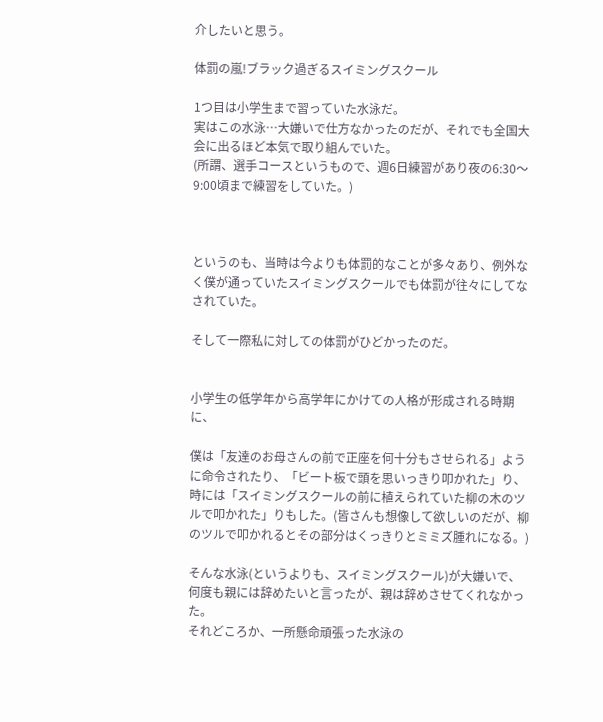介したいと思う。

体罰の嵐!ブラック過ぎるスイミングスクール

1つ目は小学生まで習っていた水泳だ。
実はこの水泳…大嫌いで仕方なかったのだが、それでも全国大会に出るほど本気で取り組んでいた。
(所謂、選手コースというもので、週6日練習があり夜の6:30〜9:00頃まで練習をしていた。)



というのも、当時は今よりも体罰的なことが多々あり、例外なく僕が通っていたスイミングスクールでも体罰が往々にしてなされていた。

そして一際私に対しての体罰がひどかったのだ。


小学生の低学年から高学年にかけての人格が形成される時期に、

僕は「友達のお母さんの前で正座を何十分もさせられる」ように命令されたり、「ビート板で頭を思いっきり叩かれた」り、時には「スイミングスクールの前に植えられていた柳の木のツルで叩かれた」りもした。(皆さんも想像して欲しいのだが、柳のツルで叩かれるとその部分はくっきりとミミズ腫れになる。)

そんな水泳(というよりも、スイミングスクール)が大嫌いで、何度も親には辞めたいと言ったが、親は辞めさせてくれなかった。
それどころか、一所懸命頑張った水泳の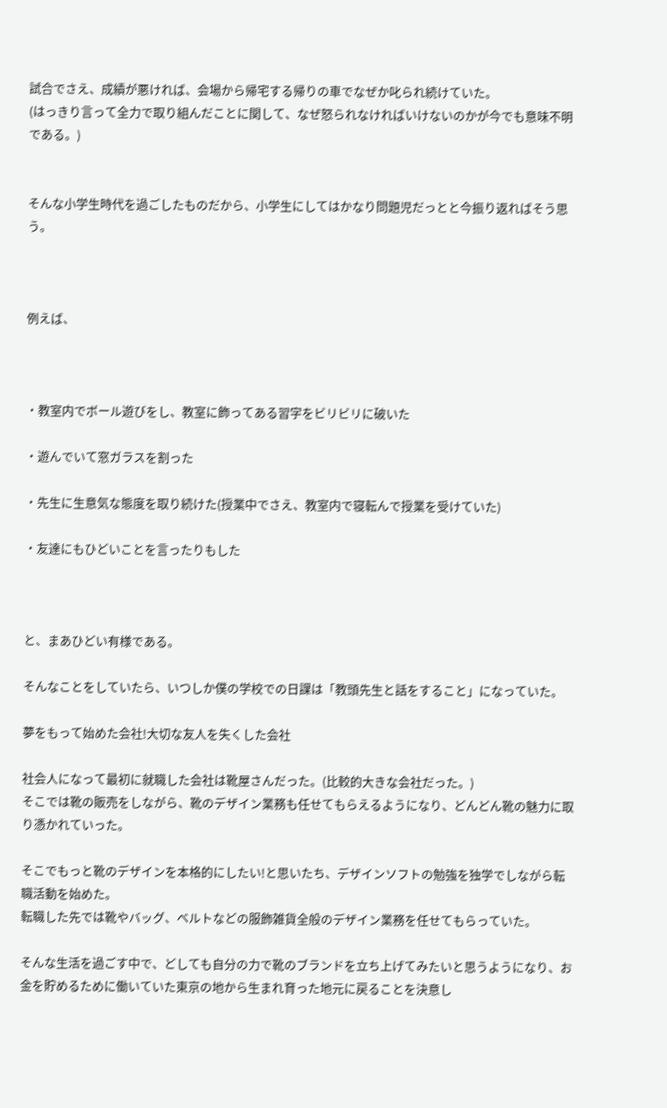試合でさえ、成績が悪ければ、会場から帰宅する帰りの車でなぜか叱られ続けていた。
(はっきり言って全力で取り組んだことに関して、なぜ怒られなければいけないのかが今でも意味不明である。)


そんな小学生時代を過ごしたものだから、小学生にしてはかなり問題児だっとと今振り返ればそう思う。



例えば、



・教室内でボール遊びをし、教室に飾ってある習字をビリビリに破いた

・遊んでいて窓ガラスを割った

・先生に生意気な態度を取り続けた(授業中でさえ、教室内で寝転んで授業を受けていた)

・友達にもひどいことを言ったりもした



と、まあひどい有様である。

そんなことをしていたら、いつしか僕の学校での日課は「教頭先生と話をすること」になっていた。

夢をもって始めた会社!大切な友人を失くした会社

社会人になって最初に就職した会社は靴屋さんだった。(比較的大きな会社だった。)
そこでは靴の販売をしながら、靴のデザイン業務も任せてもらえるようになり、どんどん靴の魅力に取り憑かれていった。

そこでもっと靴のデザインを本格的にしたい!と思いたち、デザインソフトの勉強を独学でしながら転職活動を始めた。
転職した先では靴やバッグ、ベルトなどの服飾雑貨全般のデザイン業務を任せてもらっていた。

そんな生活を過ごす中で、どしても自分の力で靴のブランドを立ち上げてみたいと思うようになり、お金を貯めるために働いていた東京の地から生まれ育った地元に戻ることを決意し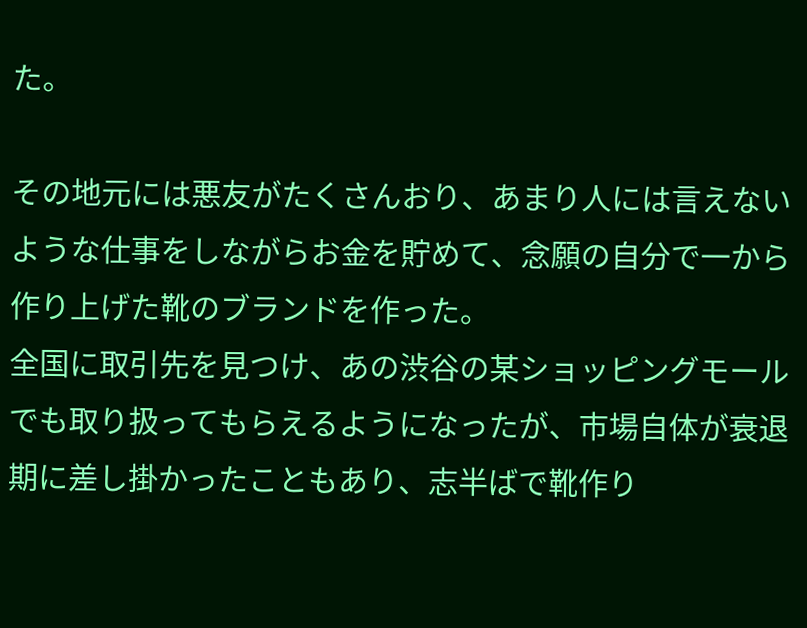た。

その地元には悪友がたくさんおり、あまり人には言えないような仕事をしながらお金を貯めて、念願の自分で一から作り上げた靴のブランドを作った。
全国に取引先を見つけ、あの渋谷の某ショッピングモールでも取り扱ってもらえるようになったが、市場自体が衰退期に差し掛かったこともあり、志半ばで靴作り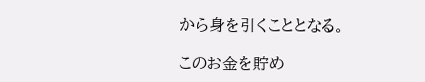から身を引くこととなる。

このお金を貯め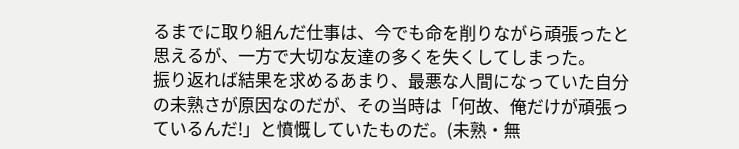るまでに取り組んだ仕事は、今でも命を削りながら頑張ったと思えるが、一方で大切な友達の多くを失くしてしまった。
振り返れば結果を求めるあまり、最悪な人間になっていた自分の未熟さが原因なのだが、その当時は「何故、俺だけが頑張っているんだ!」と憤慨していたものだ。(未熟・無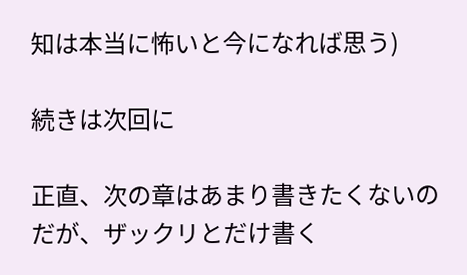知は本当に怖いと今になれば思う)

続きは次回に

正直、次の章はあまり書きたくないのだが、ザックリとだけ書く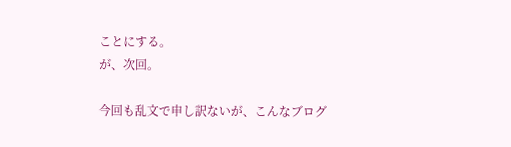ことにする。
が、次回。

今回も乱文で申し訳ないが、こんなブログ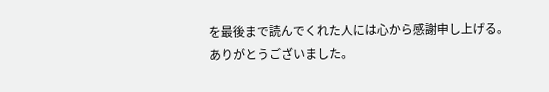を最後まで読んでくれた人には心から感謝申し上げる。
ありがとうございました。